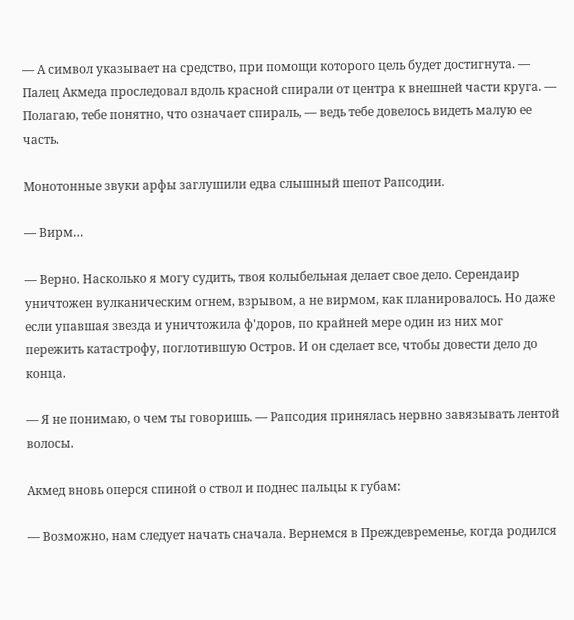— А символ указывает на средство, при помощи которого цель будет достигнута. — Палец Акмеда проследовал вдоль красной спирали от центра к внешней части круга. — Полагаю, тебе понятно, что означает спираль, — ведь тебе довелось видеть малую ее часть.

Монотонные звуки арфы заглушили едва слышный шепот Рапсодии.

— Вирм…

— Верно. Насколько я могу судить, твоя колыбельная делает свое дело. Серендаир уничтожен вулканическим огнем, взрывом, а не вирмом, как планировалось. Но даже если упавшая звезда и уничтожила ф'доров, по крайней мере один из них мог пережить катастрофу, поглотившую Остров. И он сделает все, чтобы довести дело до конца.

— Я не понимаю, о чем ты говоришь. — Рапсодия принялась нервно завязывать лентой волосы.

Акмед вновь оперся спиной о ствол и поднес пальцы к губам:

— Возможно, нам следует начать сначала. Вернемся в Преждевременье, когда родился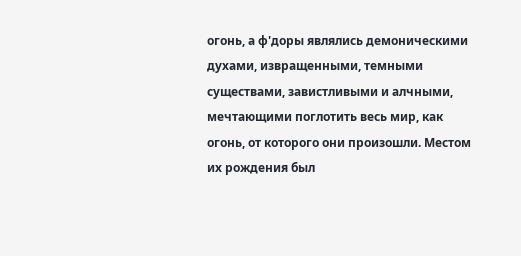огонь, а ф'доры являлись демоническими духами, извращенными, темными существами, завистливыми и алчными, мечтающими поглотить весь мир, как огонь, от которого они произошли. Местом их рождения был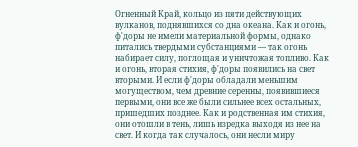Огненный Край, кольцо из пяти действующих вулканов, поднявшихся со дна океана. Как и огонь, ф'доры не имели материальной формы, однако питались твердыми субстанциями — так огонь набирает силу, поглощая и уничтожая топливо. Как и огонь, вторая стихия, ф'доры появились на свет вторыми. И если ф'доры обладали меньшим могуществом, чем древние серенны, появившиеся первыми, они все же были сильнее всех остальных, пришедших позднее. Как и родственная им стихия, они отошли в тень, лишь изредка выходя из нее на свет. И когда так случалось, они несли миру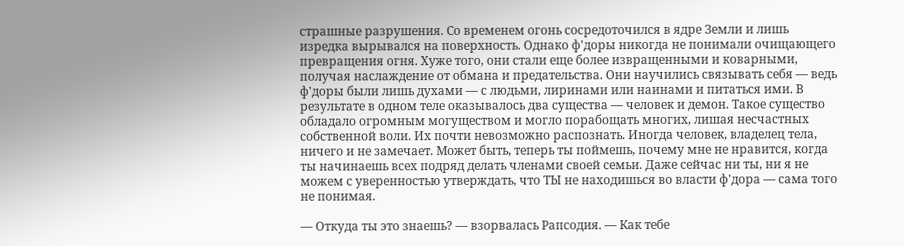страшные разрушения. Со временем огонь сосредоточился в ядре Земли и лишь изредка вырывался на поверхность. Однако ф'доры никогда не понимали очищающего превращения огня. Хуже того, они стали еще более извращенными и коварными, получая наслаждение от обмана и предательства. Они научились связывать себя — ведь ф'доры были лишь духами — с людьми, лиринами или наинами и питаться ими. В результате в одном теле оказывалось два существа — человек и демон. Такое существо обладало огромным могуществом и могло порабощать многих, лишая несчастных собственной воли. Их почти невозможно распознать. Иногда человек, владелец тела, ничего и не замечает. Может быть, теперь ты поймешь, почему мне не нравится, когда ты начинаешь всех подряд делать членами своей семьи. Даже сейчас ни ты, ни я не можем с уверенностью утверждать, что ТЫ не находишься во власти ф'дора — сама того не понимая.

— Откуда ты это знаешь? — взорвалась Рапсодия. — Как тебе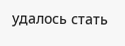удалось стать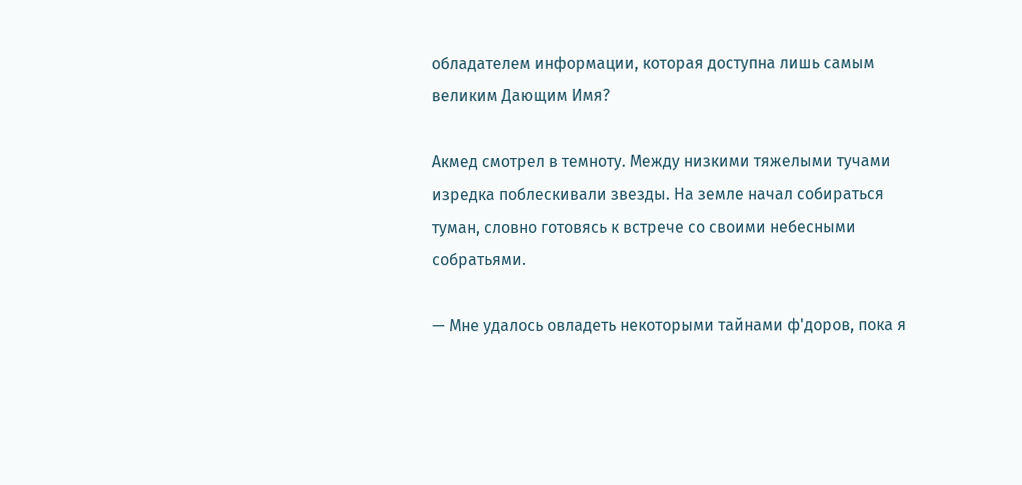обладателем информации, которая доступна лишь самым великим Дающим Имя?

Акмед смотрел в темноту. Между низкими тяжелыми тучами изредка поблескивали звезды. На земле начал собираться туман, словно готовясь к встрече со своими небесными собратьями.

— Мне удалось овладеть некоторыми тайнами ф'доров, пока я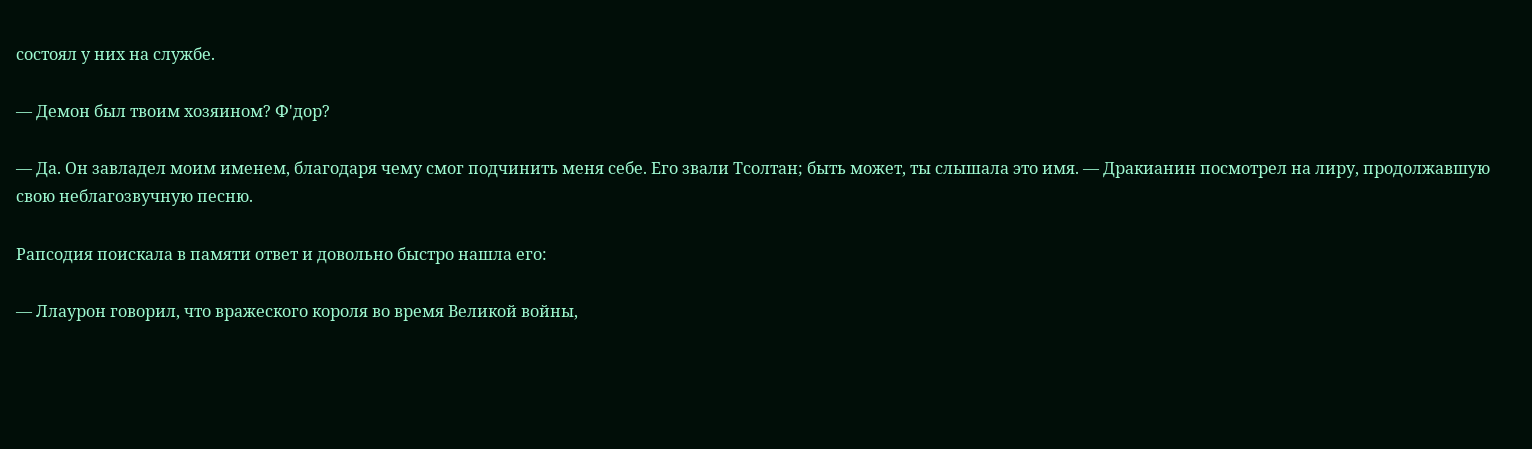состоял у них на службе.

— Демон был твоим хозяином? Ф'дор?

— Да. Он завладел моим именем, благодаря чему смог подчинить меня себе. Его звали Тсолтан; быть может, ты слышала это имя. — Дракианин посмотрел на лиру, продолжавшую свою неблагозвучную песню.

Рапсодия поискала в памяти ответ и довольно быстро нашла его:

— Ллаурон говорил, что вражеского короля во время Великой войны,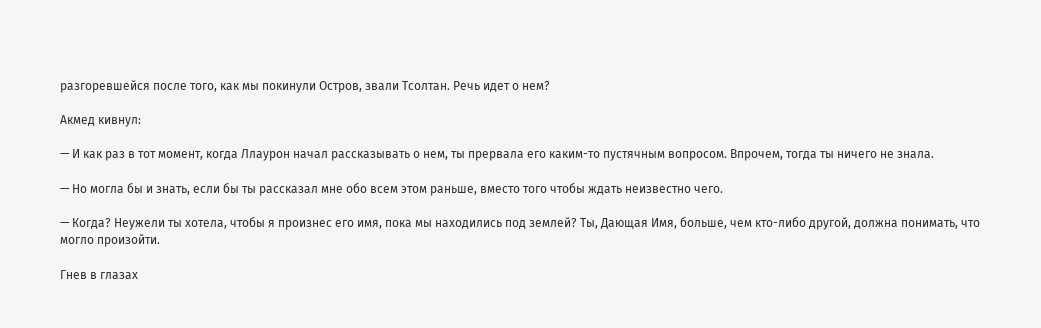разгоревшейся после того, как мы покинули Остров, звали Тсолтан. Речь идет о нем?

Акмед кивнул:

— И как раз в тот момент, когда Ллаурон начал рассказывать о нем, ты прервала его каким-то пустячным вопросом. Впрочем, тогда ты ничего не знала.

— Но могла бы и знать, если бы ты рассказал мне обо всем этом раньше, вместо того чтобы ждать неизвестно чего.

— Когда? Неужели ты хотела, чтобы я произнес его имя, пока мы находились под землей? Ты, Дающая Имя, больше, чем кто-либо другой, должна понимать, что могло произойти.

Гнев в глазах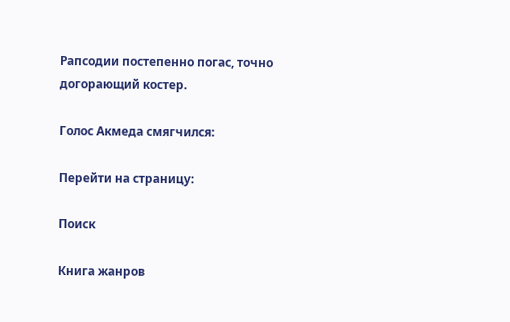Рапсодии постепенно погас, точно догорающий костер.

Голос Акмеда смягчился:

Перейти на страницу:

Поиск

Книга жанров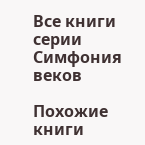Все книги серии Симфония веков

Похожие книги